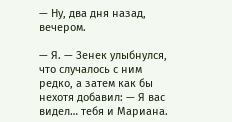— Ну, два дня назад, вечером.

— Я. — Зенек улыбнулся, что случалось с ним редко, а затем как бы нехотя добавил: — Я вас видел… тебя и Мариана.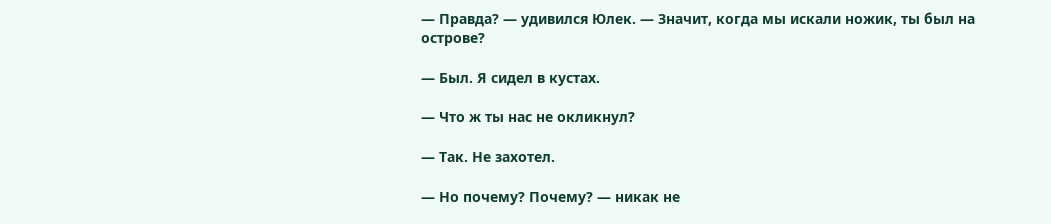— Правда? — удивился Юлек. — Значит, когда мы искали ножик, ты был на острове?

— Был. Я сидел в кустах.

— Что ж ты нас не окликнул?

— Так. Не захотел.

— Но почему? Почему? — никак не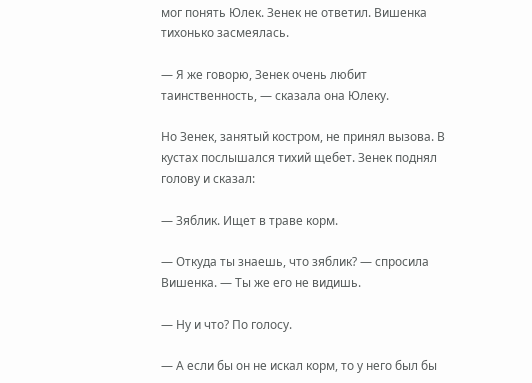мог понять Юлек. Зенек не ответил. Вишенка тихонько засмеялась.

— Я же говорю, Зенек очень любит таинственность, — сказала она Юлеку.

Но Зенек, занятый костром, не принял вызова. В кустах послышался тихий щебет. Зенек поднял голову и сказал:

— Зяблик. Ищет в траве корм.

— Откуда ты знаешь, что зяблик? — спросила Вишенка. — Ты же его не видишь.

— Ну и что? По голосу.

— А если бы он не искал корм, то у него был бы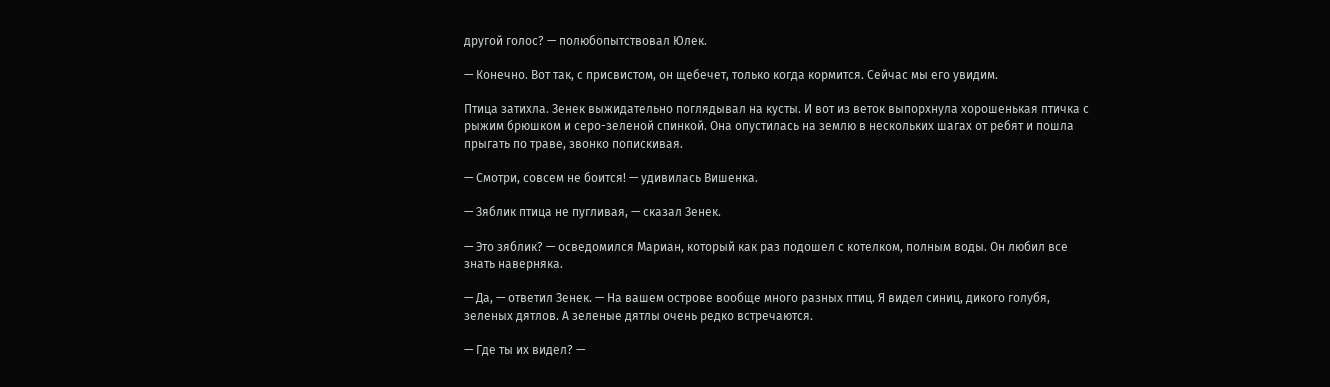другой голос? — полюбопытствовал Юлек.

— Конечно. Вот так, с присвистом, он щебечет, только когда кормится. Сейчас мы его увидим.

Птица затихла. Зенек выжидательно поглядывал на кусты. И вот из веток выпорхнула хорошенькая птичка с рыжим брюшком и серо-зеленой спинкой. Она опустилась на землю в нескольких шагах от ребят и пошла прыгать по траве, звонко попискивая.

— Смотри, совсем не боится! — удивилась Вишенка.

— Зяблик птица не пугливая, — сказал Зенек.

— Это зяблик? — осведомился Мариан, который как раз подошел с котелком, полным воды. Он любил все знать наверняка.

— Да, — ответил Зенек. — На вашем острове вообще много разных птиц. Я видел синиц, дикого голубя, зеленых дятлов. А зеленые дятлы очень редко встречаются.

— Где ты их видел? —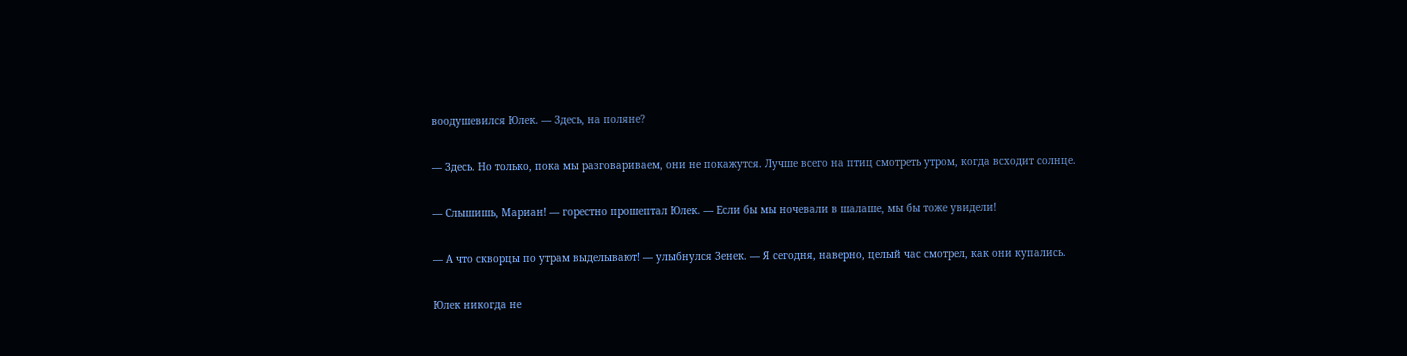воодушевился Юлек. — Здесь, на поляне?

— Здесь. Но только, пока мы разговариваем, они не покажутся. Лучше всего на птиц смотреть утром, когда всходит солнце.

— Слышишь, Мариан! — горестно прошептал Юлек. — Если бы мы ночевали в шалаше, мы бы тоже увидели!

— А что скворцы по утрам выделывают! — улыбнулся Зенек. — Я сегодня, наверно, целый час смотрел, как они купались.

Юлек никогда не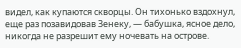видел, как купаются скворцы. Он тихонько вздохнул, еще раз позавидовав Зенеку, — бабушка, ясное дело, никогда не разрешит ему ночевать на острове.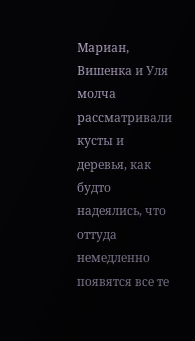Мариан, Вишенка и Уля молча рассматривали кусты и деревья, как будто надеялись, что оттуда немедленно появятся все те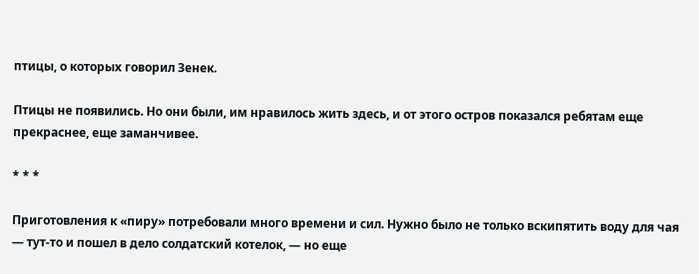птицы, о которых говорил Зенек.

Птицы не появились. Но они были, им нравилось жить здесь, и от этого остров показался ребятам еще прекраснее, еще заманчивее.

* * *

Приготовления к «пиру» потребовали много времени и сил. Нужно было не только вскипятить воду для чая — тут-то и пошел в дело солдатский котелок, — но еще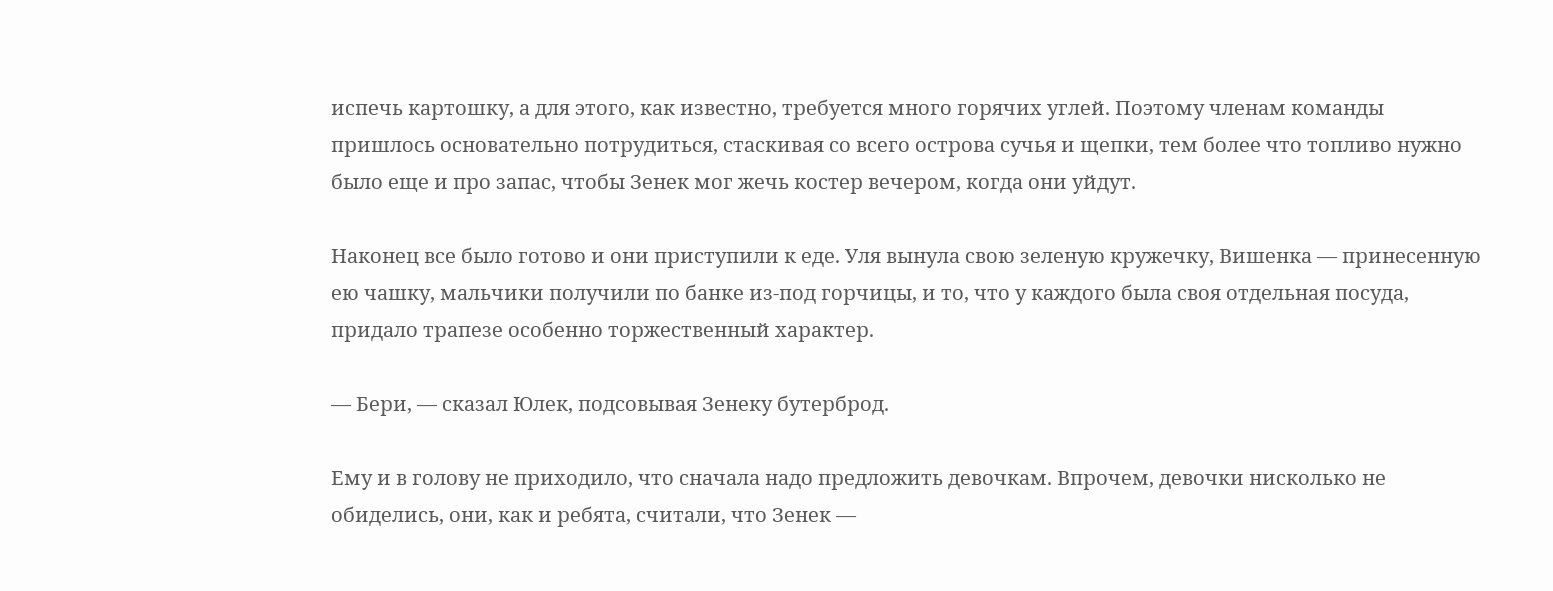испечь картошку, а для этого, как известно, требуется много горячих углей. Поэтому членам команды пришлось основательно потрудиться, стаскивая со всего острова сучья и щепки, тем более что топливо нужно было еще и про запас, чтобы Зенек мог жечь костер вечером, когда они уйдут.

Наконец все было готово и они приступили к еде. Уля вынула свою зеленую кружечку, Вишенка — принесенную ею чашку, мальчики получили по банке из-под горчицы, и то, что у каждого была своя отдельная посуда, придало трапезе особенно торжественный характер.

— Бери, — сказал Юлек, подсовывая Зенеку бутерброд.

Ему и в голову не приходило, что сначала надо предложить девочкам. Впрочем, девочки нисколько не обиделись, они, как и ребята, считали, что Зенек —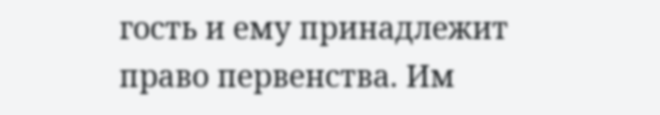гость и ему принадлежит право первенства. Им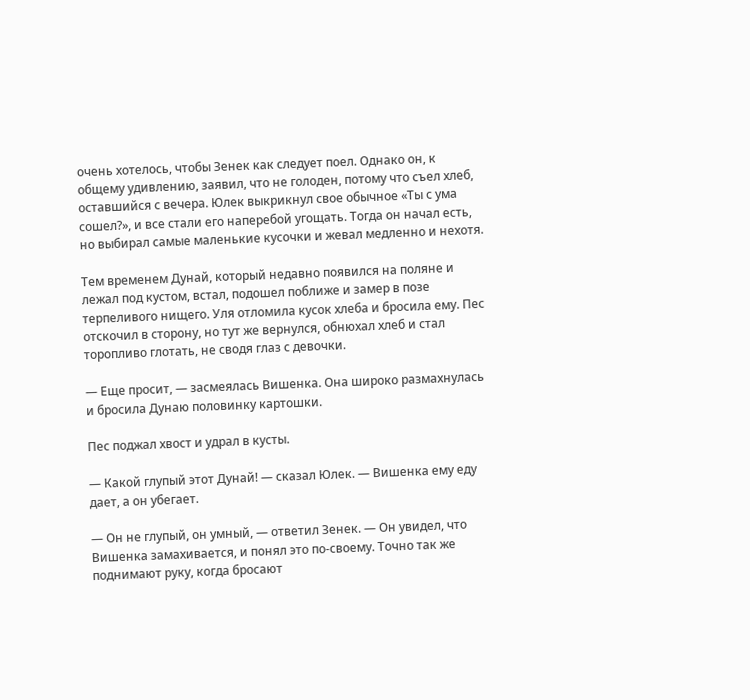очень хотелось, чтобы Зенек как следует поел. Однако он, к общему удивлению, заявил, что не голоден, потому что съел хлеб, оставшийся с вечера. Юлек выкрикнул свое обычное «Ты с ума сошел?», и все стали его наперебой угощать. Тогда он начал есть, но выбирал самые маленькие кусочки и жевал медленно и нехотя.

Тем временем Дунай, который недавно появился на поляне и лежал под кустом, встал, подошел поближе и замер в позе терпеливого нищего. Уля отломила кусок хлеба и бросила ему. Пес отскочил в сторону, но тут же вернулся, обнюхал хлеб и стал торопливо глотать, не сводя глаз с девочки.

— Еще просит, — засмеялась Вишенка. Она широко размахнулась и бросила Дунаю половинку картошки.

Пес поджал хвост и удрал в кусты.

— Какой глупый этот Дунай! — сказал Юлек. — Вишенка ему еду дает, а он убегает.

— Он не глупый, он умный, — ответил Зенек. — Он увидел, что Вишенка замахивается, и понял это по-своему. Точно так же поднимают руку, когда бросают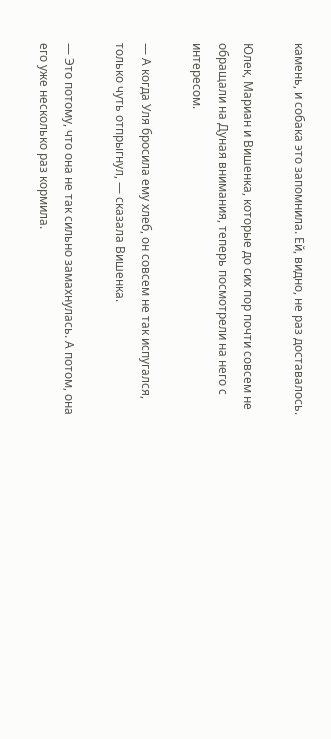камень, и собака это запомнила. Ей, видно, не раз доставалось.

Юлек, Мариан и Вишенка, которые до сих пор почти совсем не обращали на Дуная внимания, теперь посмотрели на него с интересом.

— А когда Уля бросила ему хлеб, он совсем не так испугался, только чуть отпрыгнул, — сказала Вишенка.

— Это потому, что она не так сильно замахнулась. А потом, она его уже несколько раз кормила.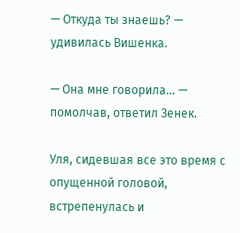— Откуда ты знаешь? — удивилась Вишенка.

— Она мне говорила… — помолчав, ответил Зенек.

Уля, сидевшая все это время с опущенной головой, встрепенулась и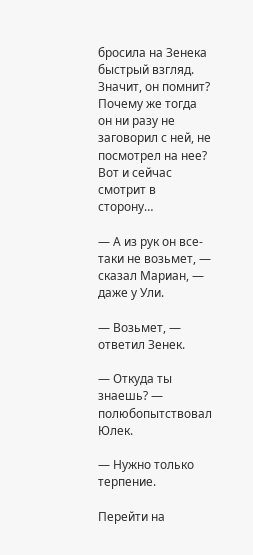бросила на Зенека быстрый взгляд. Значит, он помнит? Почему же тогда он ни разу не заговорил с ней, не посмотрел на нее? Вот и сейчас смотрит в сторону…

— А из рук он все-таки не возьмет, — сказал Мариан, — даже у Ули.

— Возьмет, — ответил Зенек.

— Откуда ты знаешь? — полюбопытствовал Юлек.

— Нужно только терпение.

Перейти на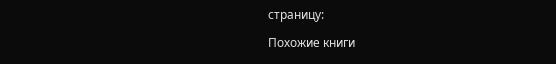страницу:

Похожие книги